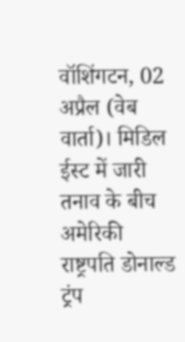वॉशिंगटन, 02 अप्रैल (वेब वार्ता)। मिडिल ईस्ट में जारी तनाव के बीच अमेरिकी राष्ट्रपति डोनाल्ड ट्रंप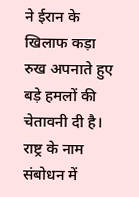ने ईरान के खिलाफ कड़ा रुख अपनाते हुए बड़े हमलों की चेतावनी दी है। राष्ट्र के नाम संबोधन में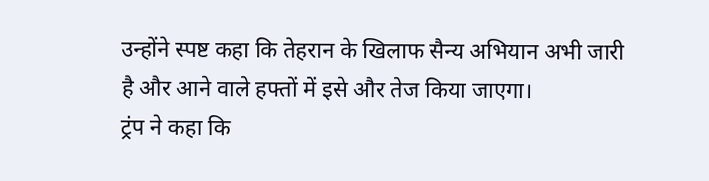उन्होंने स्पष्ट कहा कि तेहरान के खिलाफ सैन्य अभियान अभी जारी है और आने वाले हफ्तों में इसे और तेज किया जाएगा।
ट्रंप ने कहा कि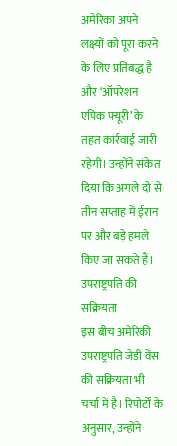अमेरिका अपने लक्ष्यों को पूरा करने के लिए प्रतिबद्ध है और ‘ऑपरेशन एपिक फ्यूरी’ के तहत कार्रवाई जारी रहेगी। उन्होंने संकेत दिया कि अगले दो से तीन सप्ताह में ईरान पर और बड़े हमले किए जा सकते हैं।
उपराष्ट्रपति की सक्रियता
इस बीच अमेरिकी उपराष्ट्रपति जेडी वेंस की सक्रियता भी चर्चा में है। रिपोर्टों के अनुसार, उन्होंने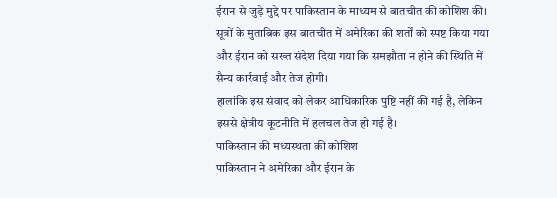ईरान से जुड़े मुद्दे पर पाकिस्तान के माध्यम से बातचीत की कोशिश की। सूत्रों के मुताबिक इस बातचीत में अमेरिका की शर्तों को स्पष्ट किया गया और ईरान को सख्त संदेश दिया गया कि समझौता न होने की स्थिति में सैन्य कार्रवाई और तेज होगी।
हालांकि इस संवाद को लेकर आधिकारिक पुष्टि नहीं की गई है, लेकिन इससे क्षेत्रीय कूटनीति में हलचल तेज हो गई है।
पाकिस्तान की मध्यस्थता की कोशिश
पाकिस्तान ने अमेरिका और ईरान के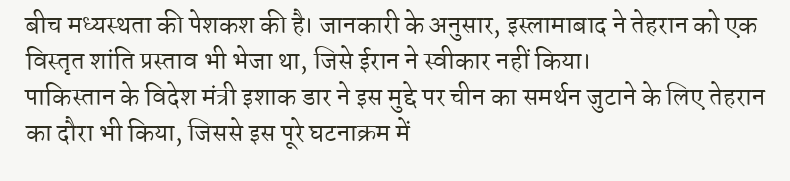बीच मध्यस्थता की पेशकश की है। जानकारी के अनुसार, इस्लामाबाद ने तेहरान को एक विस्तृत शांति प्रस्ताव भी भेजा था, जिसे ईरान ने स्वीकार नहीं किया।
पाकिस्तान के विदेश मंत्री इशाक डार ने इस मुद्दे पर चीन का समर्थन जुटाने के लिए तेहरान का दौरा भी किया, जिससे इस पूरे घटनाक्रम में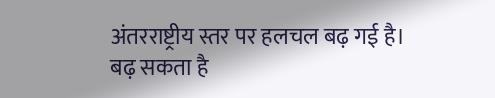अंतरराष्ट्रीय स्तर पर हलचल बढ़ गई है।
बढ़ सकता है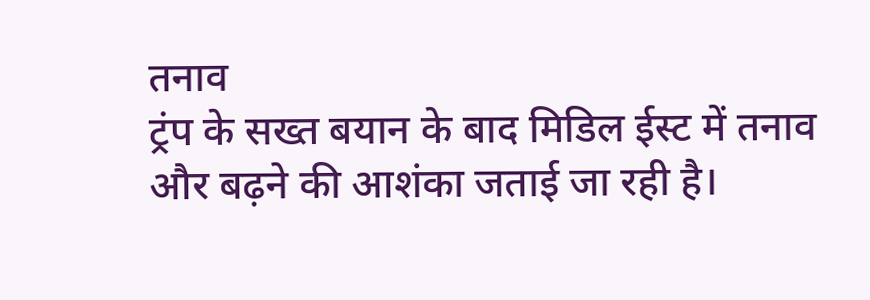तनाव
ट्रंप के सख्त बयान के बाद मिडिल ईस्ट में तनाव और बढ़ने की आशंका जताई जा रही है।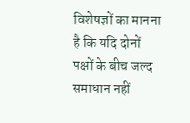विशेषज्ञों का मानना है कि यदि दोनों पक्षों के बीच जल्द समाधान नहीं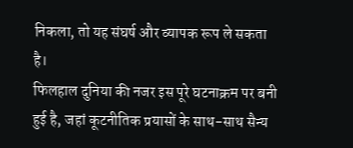निकला, तो यह संघर्ष और व्यापक रूप ले सकता है।
फिलहाल दुनिया की नजर इस पूरे घटनाक्रम पर बनी हुई है, जहां कूटनीतिक प्रयासों के साथ-साथ सैन्य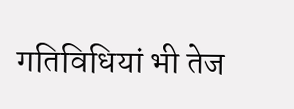गतिविधियां भी तेज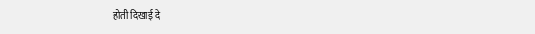होती दिखाई दे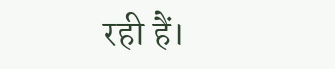रही हैं।